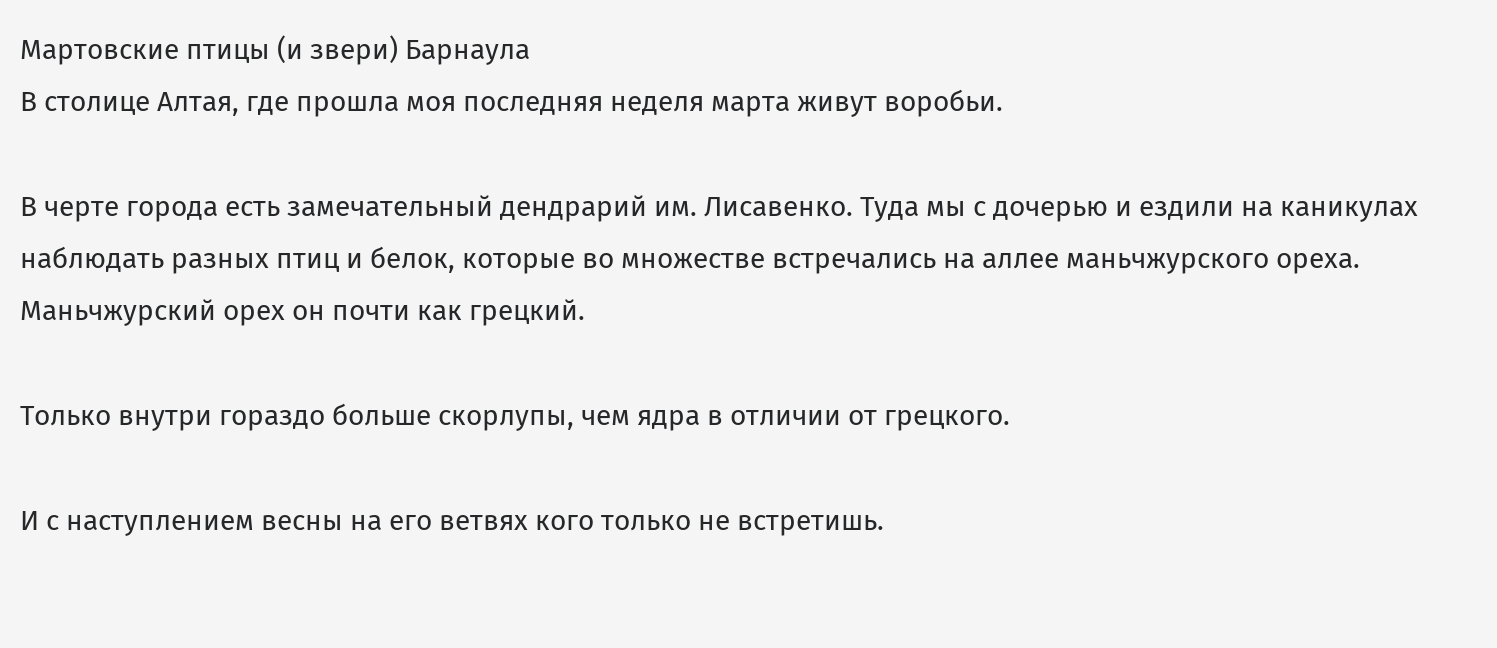Мартовские птицы (и звери) Барнаула
В столице Алтая, где прошла моя последняя неделя марта живут воробьи.

В черте города есть замечательный дендрарий им. Лисавенко. Туда мы с дочерью и ездили на каникулах наблюдать разных птиц и белок, которые во множестве встречались на аллее маньчжурского ореха.
Маньчжурский орех он почти как грецкий.

Только внутри гораздо больше скорлупы, чем ядра в отличии от грецкого.

И с наступлением весны на его ветвях кого только не встретишь.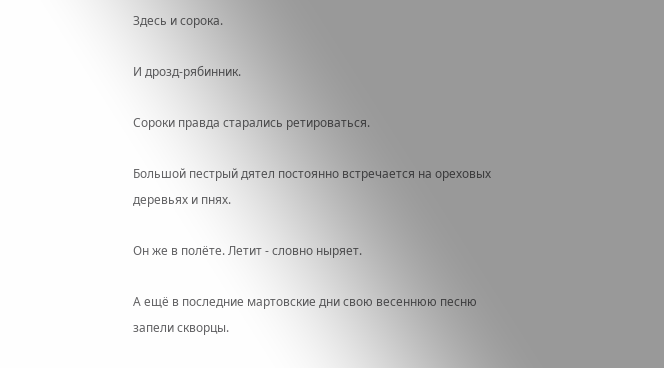Здесь и сорока.

И дрозд-рябинник.

Сороки правда старались ретироваться.

Большой пестрый дятел постоянно встречается на ореховых деревьях и пнях.

Он же в полёте. Летит - словно ныряет.

А ещё в последние мартовские дни свою весеннюю песню запели скворцы.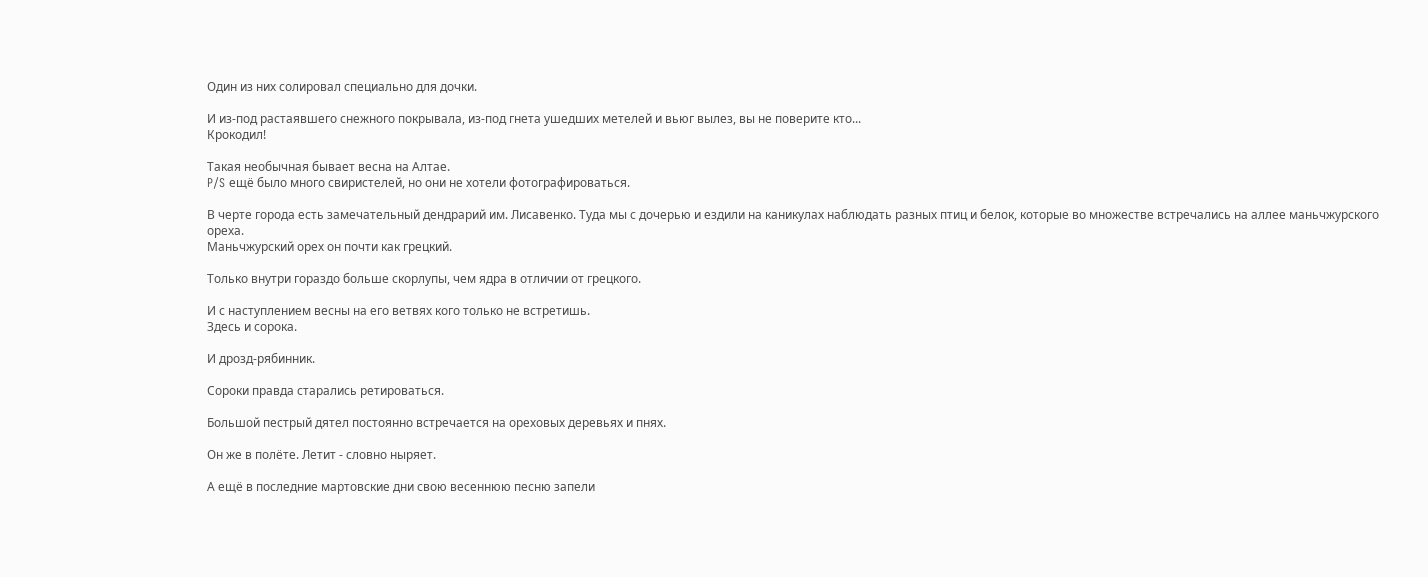Один из них солировал специально для дочки.

И из-под растаявшего снежного покрывала, из-под гнета ушедших метелей и вьюг вылез, вы не поверите кто...
Крокодил!

Такая необычная бывает весна на Алтае.
P/S ещё было много свиристелей, но они не хотели фотографироваться.

В черте города есть замечательный дендрарий им. Лисавенко. Туда мы с дочерью и ездили на каникулах наблюдать разных птиц и белок, которые во множестве встречались на аллее маньчжурского ореха.
Маньчжурский орех он почти как грецкий.

Только внутри гораздо больше скорлупы, чем ядра в отличии от грецкого.

И с наступлением весны на его ветвях кого только не встретишь.
Здесь и сорока.

И дрозд-рябинник.

Сороки правда старались ретироваться.

Большой пестрый дятел постоянно встречается на ореховых деревьях и пнях.

Он же в полёте. Летит - словно ныряет.

А ещё в последние мартовские дни свою весеннюю песню запели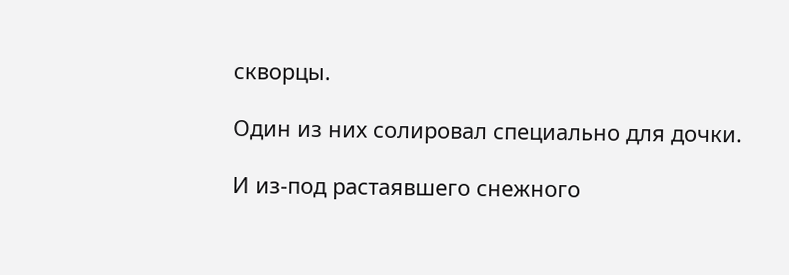скворцы.

Один из них солировал специально для дочки.

И из-под растаявшего снежного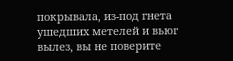покрывала, из-под гнета ушедших метелей и вьюг вылез, вы не поверите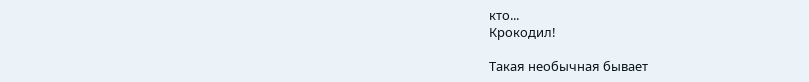кто...
Крокодил!

Такая необычная бывает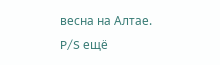весна на Алтае.
P/S ещё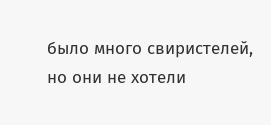было много свиристелей, но они не хотели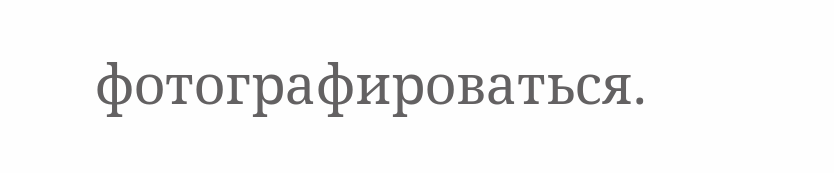фотографироваться.